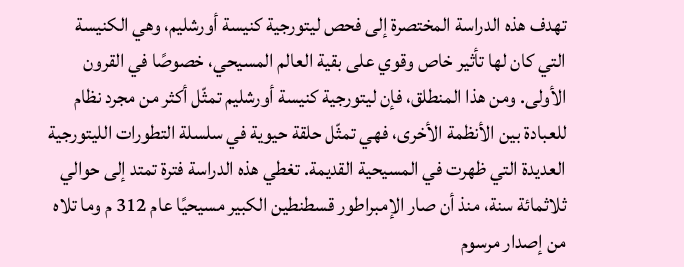تهدف هذه الدراسة المختصرة إلى فحص ليتورجية كنيسة أورشليم، وهي الكنيسة التي كان لها تأثير خاص وقوي على بقية العالم المسيحي، خصوصًا في القرون الأولى. ومن هذا المنطلق، فإن ليتورجية كنيسة أورشليم تمثّل أكثر من مجرد نظام للعبادة بين الأنظمة الأخرى، فهي تمثّل حلقة حيوية في سلسلة التطورات الليتورجية العديدة التي ظهرت في المسيحية القديمة. تغطي هذه الدراسة فترة تمتد إلى حوالي ثلاثمائة سنة، منذ أن صار الإمبراطور قسطنطين الكبير مسيحيًا عام 312 م وما تلاه من إصدار مرسوم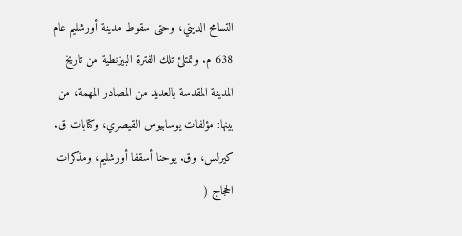التسامح الديني، وحتى سقوط مدينة أورشليم عام 638 م. وتمتلئ تلك الفترة البيزنطية من تاريخ المدينة المقدسة بالعديد من المصادر المهمة، من بينها: مؤلفات يوسابيوس القيصري، وكتابات ق. كيرلس، وق. يوحنا أسقفا أورشليم، ومذكرات الحجاج (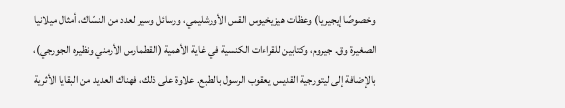وخصوصًا إيجيريا) وعظات هيزيخيوس القس الأورشليمي، ورسائل وسير لعدد من النسّاك، أمثال ميلانيا الصغيرة وق. جيروم، وكتابين للقراءات الكنسية في غاية الأهمية (القطمارس الأرمني ونظيره الجورجي)، بالإضافة إلى ليتورجية القديس يعقوب الرسول بالطبع. علاوة على ذلك، فهناك العديد من البقايا الأثرية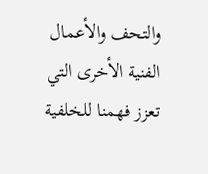والتحف والأعمال الفنية الأخرى التي تعزز فهمنا للخلفية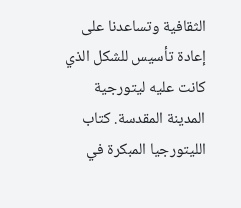الثقافية وتساعدنا على إعادة تأسيس للشكل الذي كانت عليه ليتورجية المدينة المقدسة. كتاب الليتورجيا المبكرة في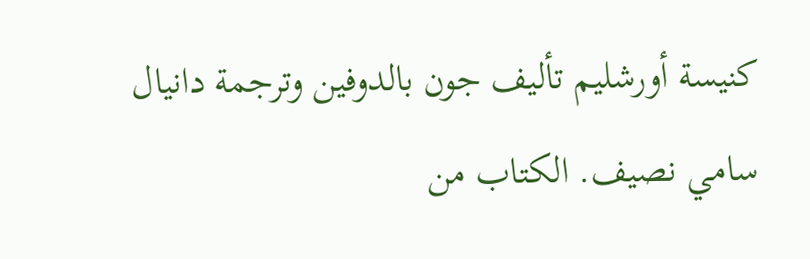كنيسة أورشليم تأليف جون بالدوفين وترجمة دانيال سامي نصيف. الكتاب من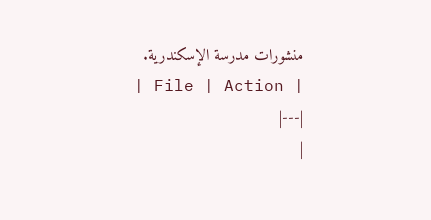منشورات مدرسة الإسكندرية.
| File | Action |
|---|
|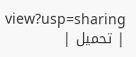view?usp=sharing | تحميل |